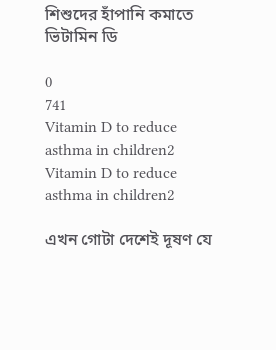শিশুদের হাঁপানি কমাতে ভিটামিন ডি

0
741
Vitamin D to reduce asthma in children2
Vitamin D to reduce asthma in children2

এখন গোটা দেশেই দূষণ যে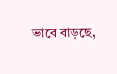ভাবে বাড়ছে,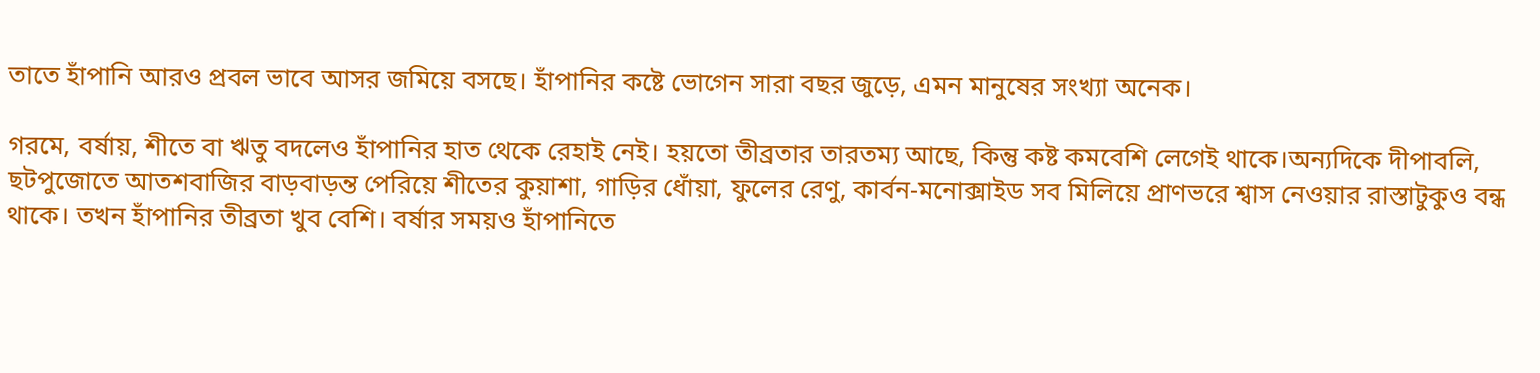তাতে হাঁপানি আরও প্রবল ভাবে আসর জমিয়ে বসছে। হাঁপানির কষ্টে ভোগেন সারা বছর জুড়ে, এমন মানুষের সংখ্যা অনেক।

গরমে, বর্ষায়, শীতে বা ঋতু বদলেও হাঁপা‌নির হাত থেকে রেহাই নেই। হয়তো তীব্রতার তারতম্য আছে, কিন্তু কষ্ট কমবেশি লেগেই থাকে।অন্যদিকে দীপাবলি, ছটপুজোতে আতশবাজির বাড়বাড়ন্ত পেরিয়ে শীতের কুয়াশা, গাড়ির ধোঁয়া, ফুলের রেণু, কার্বন-মনোক্সাইড সব মিলিয়ে প্রাণভরে শ্বাস নেওয়ার রাস্তাটুকুও বন্ধ থাকে। তখন হাঁপানির তীব্রতা খুব বেশি। বর্ষার সময়ও হাঁপানিতে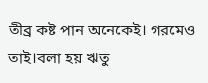তীব্র কষ্ট পান অনেকেই। গরমেও তাই।বলা হয় ঋতু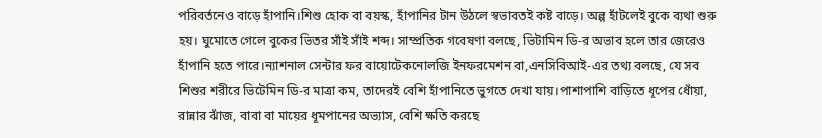পরিবর্তনেও বাড়ে হাঁপানি।শিশু হোক বা বয়স্ক, হাঁপানির টান উঠলে স্বভাবতই কষ্ট বাড়ে। অল্প হাঁটলেই বুকে ব্যথা শুরু হয়। ঘুমোতে গেলে বুকের ভিতর সাঁই সাঁই শব্দ। সাম্প্রতিক গবেষণা বলছে, ভিটামিন ডি-র অভাব হলে তার জেরেও হাঁপানি হতে পারে।ন্যাশনাল সেন্টার ফর বায়োটেকনোলজি ইনফরমেশন বা,এনসিবিআই-এর তথ্য বলছে, যে সব শিশুর শরীরে ভিটেমিন ডি-র মাত্রা কম, তাদেরই বেশি হাঁপানিতে ভুগতে দেখা যায়।পাশাপাশি বাড়িতে ধূপের ধোঁয়া, রান্নার ঝাঁজ, বাবা বা মায়ের ধূমপানের অভ্যাস, বেশি ক্ষতি করছে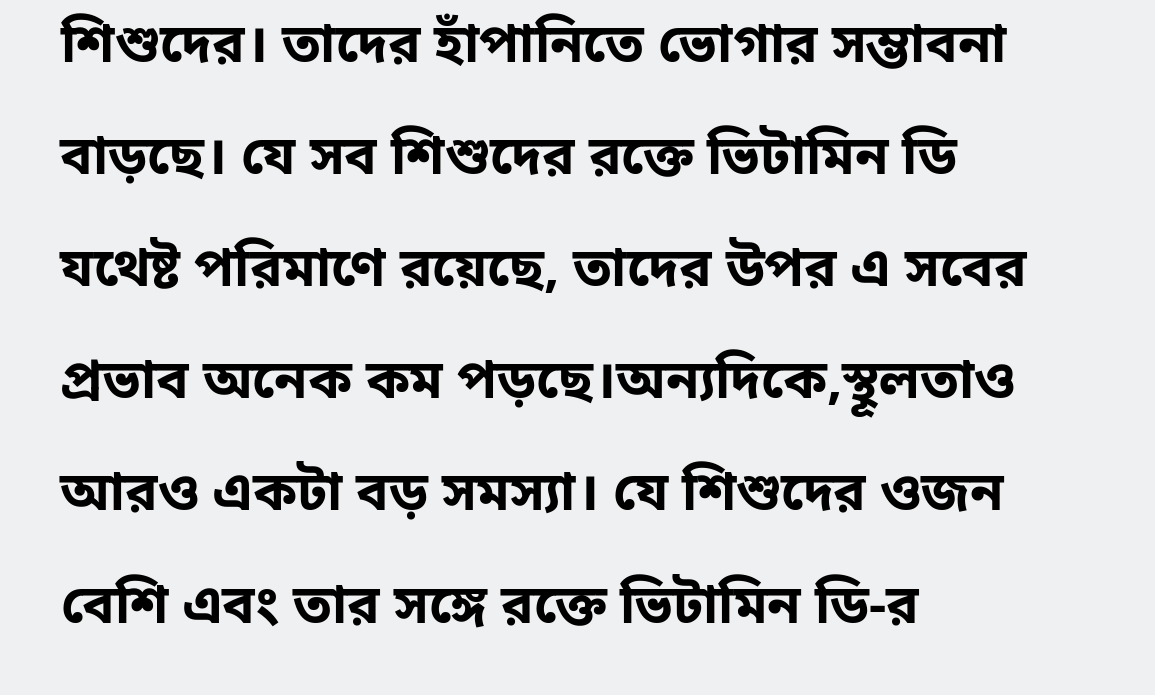শিশুদের। তাদের হাঁপানিতে ভোগার সম্ভাবনা বাড়ছে। যে সব শিশুদের রক্তে ভিটামিন ডি যথেষ্ট পরিমাণে রয়েছে, তাদের উপর এ সবের প্রভাব অনেক কম পড়ছে।অন্যদিকে,স্থূলতাও আরও একটা বড় সমস্যা। যে শিশুদের ওজন বেশি এবং তার সঙ্গে রক্তে ভিটামিন ডি-র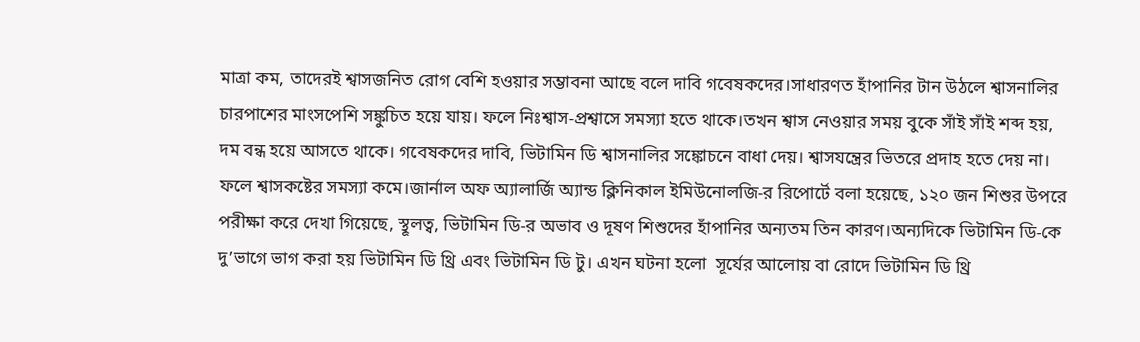মাত্রা কম, তাদেরই শ্বাসজনিত রোগ বেশি হওয়ার সম্ভাবনা আছে বলে দাবি গবেষকদের।সাধারণত হাঁপানির টান উঠলে শ্বাসনালির চারপাশের মাংসপেশি সঙ্কুচিত হয়ে যায়। ফলে নিঃশ্বাস-প্রশ্বাসে সমস্যা হতে থাকে।তখন শ্বাস নেওয়ার সময় বুকে সাঁই সাঁই শব্দ হয়, দম বন্ধ হয়ে আসতে থাকে। গবেষকদের দাবি, ভিটামিন ডি শ্বাসনালির সঙ্কোচনে বাধা দেয়। শ্বাসযন্ত্রের ভিতরে প্রদাহ হতে দেয় না। ফলে শ্বাসকষ্টের সমস্যা কমে।জার্নাল অফ অ্যালার্জি অ্যান্ড ক্লিনিকাল ইমিউনোলজি-র রিপোর্টে বলা হয়েছে, ১২০ জন শিশুর উপরে পরীক্ষা করে দেখা গিয়েছে, স্থূলত্ব, ভিটামিন ডি-র অভাব ও দূষণ শিশুদের হাঁপানির অন্যতম তিন কারণ।অন্যদিকে ভিটামিন ডি-কে দু’ভাগে ভাগ করা হয় ভিটামিন ডি থ্রি এবং ভিটামিন ডি টু। এখন ঘটনা হলো  সূর্যের আলোয় বা রোদে ভিটামিন ডি থ্রি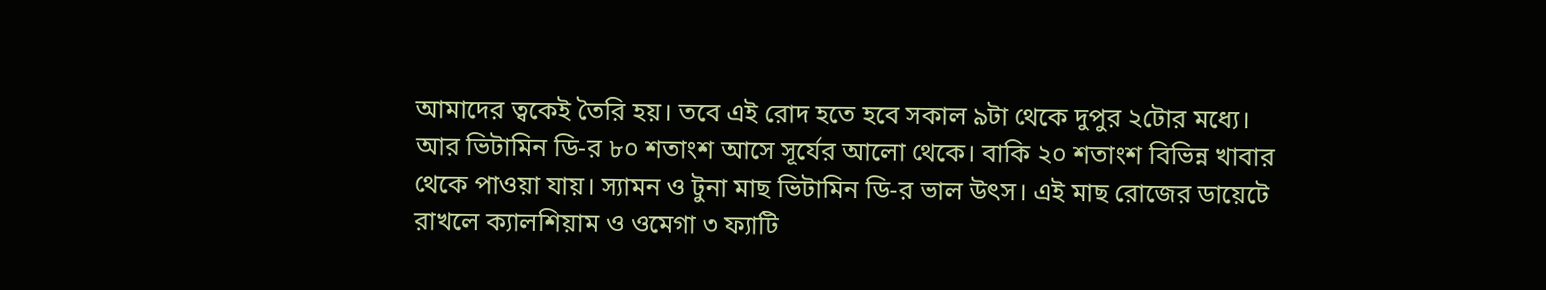আমাদের ত্বকেই তৈরি হয়। তবে এই রোদ হতে হবে সকাল ৯টা থেকে দুপুর ২টোর মধ্যে। আর ভিটামিন ডি-র ৮০ শতাংশ আসে সূর্যের আলো থেকে। বাকি ২০ শতাংশ বিভিন্ন খাবার থেকে পাওয়া যায়। স্যামন ও টুনা মাছ ভিটামিন ডি-র ভাল উৎস। এই মাছ রোজের ডায়েটে রাখলে ক্যালশিয়াম ও ওমেগা ৩ ফ্যাটি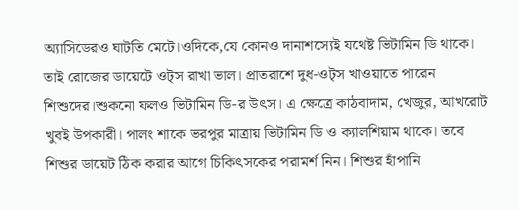অ্যাসিডেরও ঘাটতি মেটে।ওদিকে,যে কোনও দানাশস্যেই যথেষ্ট ভিটামিন ডি থাকে। তাই রোজের ডায়েটে ওট্‌স রাখা ভাল। প্রাতরাশে দুধ-ওট্‌স খাওয়াতে পারেন শিশুদের।শুকনো ফলও ভিটামিন ডি-র উৎস। এ ক্ষেত্রে কাঠবাদাম, খেজুর, আখরোট খুবই উপকারী। পালং শাকে ভরপুর মাত্রায় ভিটামিন ডি ও ক্যালশিয়াম থাকে। তবে শিশুর ডায়েট ঠিক করার আগে চিকিৎসকের পরামর্শ নিন। শিশুর হাঁপানি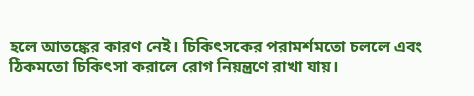হলে আতঙ্কের কারণ নেই। চিকিৎসকের পরামর্শমতো চললে এবং ঠিকমতো চিকিৎসা করালে রোগ নিয়ন্ত্রণে রাখা যায়।